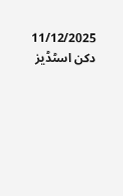11/12/2025
دکن اسٹڈیز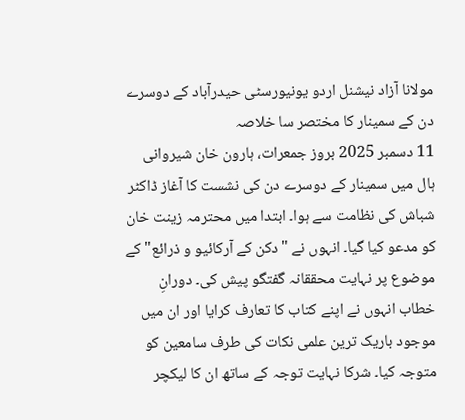مولانا آزاد نیشنل اردو یونیورسٹی حیدرآباد کے دوسرے دن کے سمینار کا مختصر سا خلاصہ
11 دسمبر 2025 بروز جمعرات، ہارون خان شیروانی ہال میں سمینار کے دوسرے دن کی نشست کا آغاز ڈاکٹر شباش کی نظامت سے ہوا۔ ابتدا میں محترمہ زینت خان کو مدعو کیا گیا۔ انہوں نے "دکن کے آرکائیو و ذرائع" کے موضوع پر نہایت محققانہ گفتگو پیش کی۔ دورانِ خطاب انہوں نے اپنے کتاب کا تعارف کرایا اور ان میں موجود باریک ترین علمی نکات کی طرف سامعین کو متوجہ کیا۔ شرکا نہایت توجہ کے ساتھ ان کا لیکچر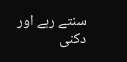سنتے رہے اور دکنی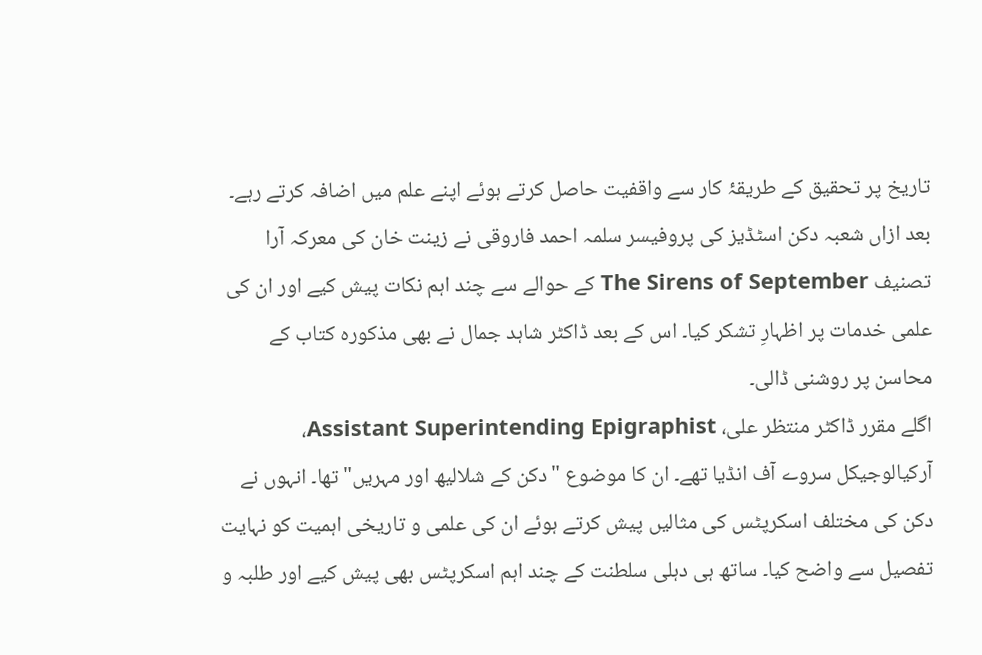تاریخ پر تحقیق کے طریقۂ کار سے واقفیت حاصل کرتے ہوئے اپنے علم میں اضافہ کرتے رہے۔
بعد ازاں شعبہ دکن اسٹڈیز کی پروفیسر سلمہ احمد فاروقی نے زینت خان کی معرکہ آرا تصنیف The Sirens of September کے حوالے سے چند اہم نکات پیش کیے اور ان کی علمی خدمات پر اظہارِ تشکر کیا۔ اس کے بعد ڈاکٹر شاہد جمال نے بھی مذکورہ کتاب کے محاسن پر روشنی ڈالی۔
اگلے مقرر ڈاکٹر منتظر علی، Assistant Superintending Epigraphist، آرکیالوجیکل سروے آف انڈیا تھے۔ ان کا موضوع "دکن کے شلالیھ اور مہریں" تھا۔ انہوں نے دکن کی مختلف اسکرپٹس کی مثالیں پیش کرتے ہوئے ان کی علمی و تاریخی اہمیت کو نہایت تفصیل سے واضح کیا۔ ساتھ ہی دہلی سلطنت کے چند اہم اسکرپٹس بھی پیش کیے اور طلبہ و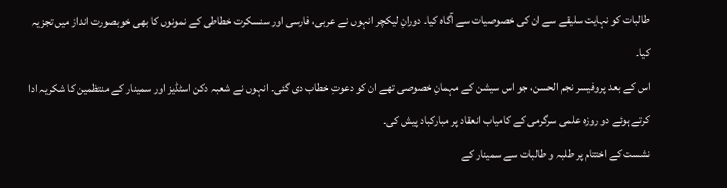طالبات کو نہایت سلیقے سے ان کی خصوصیات سے آگاہ کیا۔ دورانِ لیکچر انہوں نے عربی، فارسی اور سنسکرت خطاطی کے نمونوں کا بھی خوبصورت انداز میں تجزیہ کیا۔
اس کے بعد پروفیسر نجم الحسن، جو اس سیشن کے مہمانِ خصوصی تھے ان کو دعوتِ خطاب دی گئی۔ انہوں نے شعبہ دکن اسٹڈیز اور سمینار کے منتظمین کا شکریہ ادا کرتے ہوئے دو روزہ علمی سرگرمی کے کامیاب انعقاد پر مبارکباد پیش کی۔
نشست کے اختتام پر طلبہ و طالبات سے سمینار کے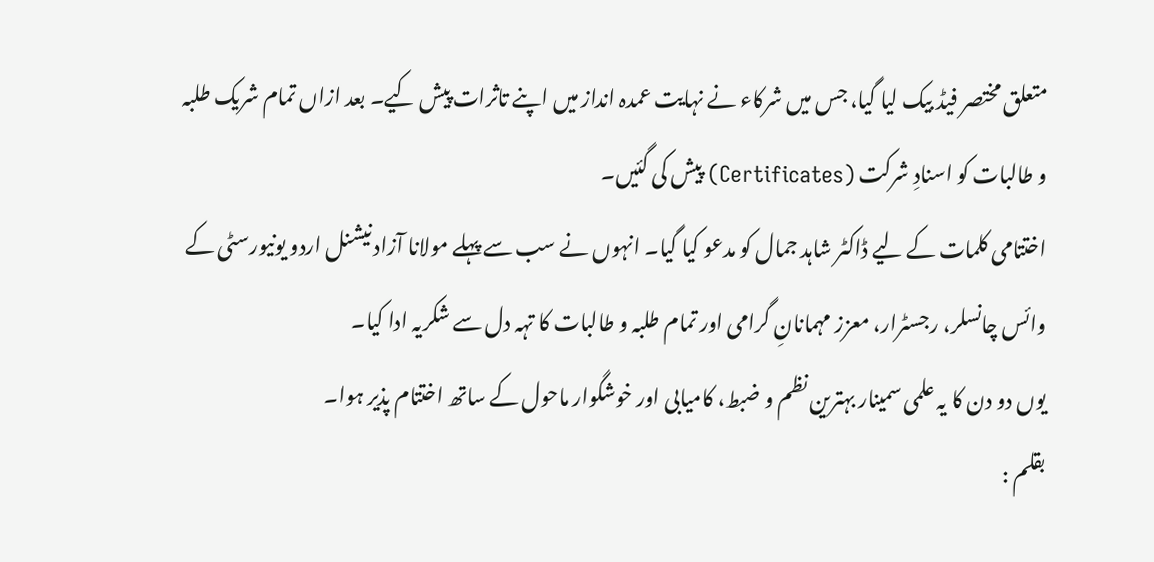متعلق مختصر فیڈ بیک لیا گیا، جس میں شرکاء نے نہایت عمدہ انداز میں اپنے تاثرات پیش کیے۔ بعد ازاں تمام شریک طلبہ و طالبات کو اسنادِ شرکت (Certificates) پیش کی گئیں۔
اختتامی کلمات کے لیے ڈاکٹر شاہد جمال کو مدعو کیا گیا۔ انہوں نے سب سے پہلے مولانا آزاد نیشنل اردو یونیورسٹی کے وائس چانسلر، رجسٹرار، معزز مہمانانِ گرامی اور تمام طلبہ و طالبات کا تہہ دل سے شکریہ ادا کیا۔
یوں دو دن کا یہ علمی سمینار بہترین نظم و ضبط، کامیابی اور خوشگوار ماحول کے ساتھ اختتام پذیر ہوا۔
بقلم :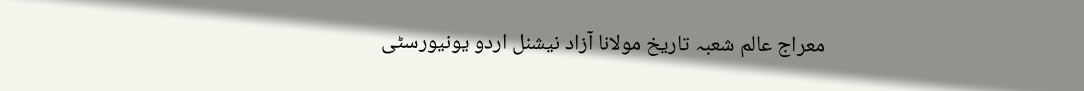معراج عالم شعبہ تاریخ مولانا آزاد نیشنل اردو یونیورسٹی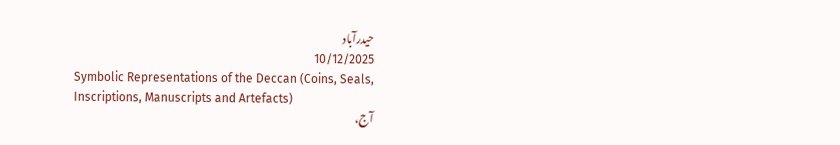حیدرآباد
10/12/2025
Symbolic Representations of the Deccan (Coins, Seals, Inscriptions, Manuscripts and Artefacts)
آج،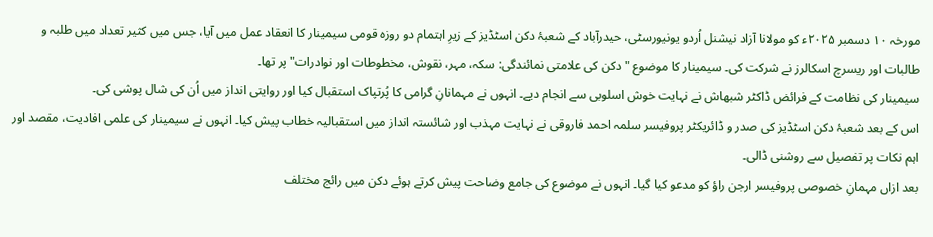مورخہ ۱۰ دسمبر ۲۰۲۵ء کو مولانا آزاد نیشنل اُردو یونیورسٹی، حیدرآباد کے شعبۂ دکن اسٹڈیز کے زیرِ اہتمام دو روزہ قومی سیمینار کا انعقاد عمل میں آیا، جس میں کثیر تعداد میں طلبہ و طالبات اور ریسرچ اسکالرز نے شرکت کی۔ سیمینار کا موضوع "دکن کی علامتی نمائندگی: سکہ، مہر، نقوش، مخطوطات اور نوادرات" پر تھا۔
سیمینار کی نظامت کے فرائض ڈاکٹر شبھاش نے نہایت خوش اسلوبی سے انجام دیے۔ انہوں نے مہمانانِ گرامی کا پُرتپاک استقبال کیا اور روایتی انداز میں اُن کی شال پوشی کی۔
اس کے بعد شعبۂ دکن اسٹڈیز کی صدر و ڈائریکٹر پروفیسر سلمہ احمد فاروقی نے نہایت مہذب اور شائستہ انداز میں استقبالیہ خطاب پیش کیا۔ انہوں نے سیمینار کی علمی افادیت، مقصد اور اہم نکات پر تفصیل سے روشنی ڈالی۔
بعد ازاں مہمانِ خصوصی پروفیسر ارجن راؤ کو مدعو کیا گیا۔ انہوں نے موضوع کی جامع وضاحت پیش کرتے ہوئے دکن میں رائج مختلف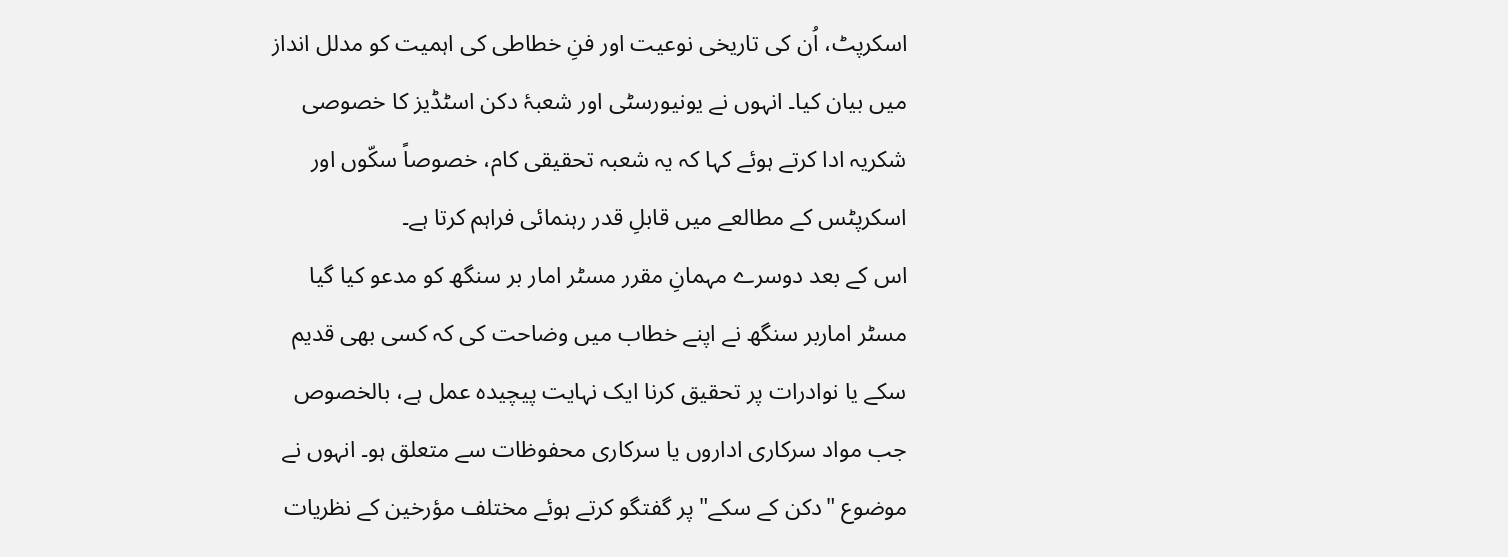اسکرپٹ، اُن کی تاریخی نوعیت اور فنِ خطاطی کی اہمیت کو مدلل انداز میں بیان کیا۔ انہوں نے یونیورسٹی اور شعبۂ دکن اسٹڈیز کا خصوصی شکریہ ادا کرتے ہوئے کہا کہ یہ شعبہ تحقیقی کام، خصوصاً سکّوں اور اسکرپٹس کے مطالعے میں قابلِ قدر رہنمائی فراہم کرتا ہے۔
اس کے بعد دوسرے مہمانِ مقرر مسٹر امار بر سنگھ کو مدعو کیا گیا مسٹر اماربر سنگھ نے اپنے خطاب میں وضاحت کی کہ کسی بھی قدیم سکے یا نوادرات پر تحقیق کرنا ایک نہایت پیچیدہ عمل ہے، بالخصوص جب مواد سرکاری اداروں یا سرکاری محفوظات سے متعلق ہو۔ انہوں نے موضوع "دکن کے سکے" پر گفتگو کرتے ہوئے مختلف مؤرخین کے نظریات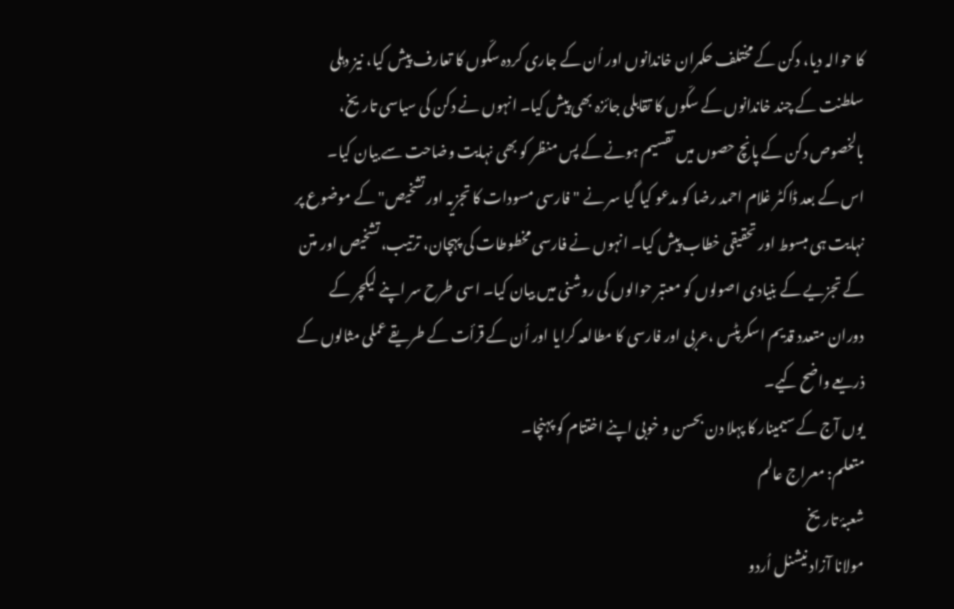کا حوالہ دیا، دکن کے مختلف حکمران خاندانوں اور اُن کے جاری کردہ سکّوں کا تعارف پیش کیا، نیز دہلی سلطنت کے چند خاندانوں کے سکّوں کا تقابلی جائزہ بھی پیش کیا۔ انہوں نے دکن کی سیاسی تاریخ، بالخصوص دکن کے پانچ حصوں میں تقسیم ہونے کے پس منظر کو بھی نہایت وضاحت سے بیان کیا۔
اس کے بعد ڈاکٹر غلام احمد رضا کو مدعو کیا گیا سر نے "فارسی مسودات کا تجزیہ اور تشخیص" کے موضوع پر نہایت ہی مبسوط اور تحقیقی خطاب پیش کیا۔ انہوں نے فارسی مخطوطات کی پہچان، ترتیب، تشخیص اور متن کے تجزیے کے بنیادی اصولوں کو معتبر حوالوں کی روشنی میں بیان کیا۔ اسی طرح سر اپنے لیکچر کے دوران متعدد قدیم اسکرپٹس ،عربی اور فارسی کا مطالعہ کرایا اور اُن کے قرأت کے طریقے عملی مثالوں کے ذریعے واضح کیے۔
یوں آج کے سیمینار کا پہلا دن بحسن و خوبی اپنے اختتام کو پہنچا۔
متعلم: معراج عالم
شعبۂ تاریخ
مولانا آزاد نیشنل اُردو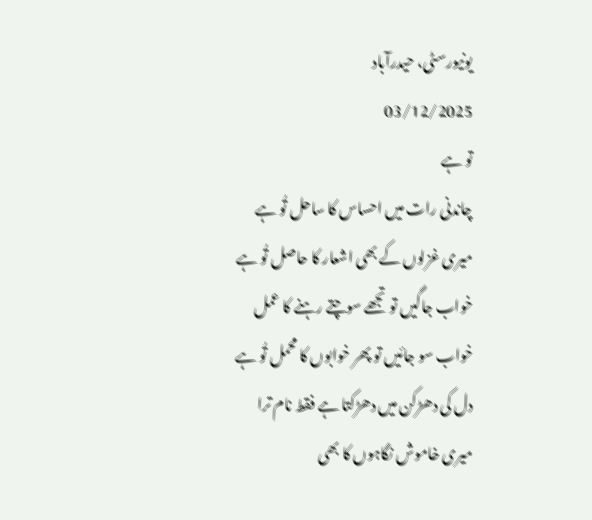یونیورسٹی، حیدرآباد
03/12/2025
تو ہے
چاندنی رات میں احساس کا ساحل تُو ہے
میری غزلوں کے بھی اشعار کا حاصل تُو ہے
خواب جاگیں تو تجھے سوچتے رہنے کا عمل
خواب سو جائیں تو پھر خوابوں کا محمل تُو ہے
دل کی دھڑکن میں دھڑکتا ہے فقط نام ترا
میری خاموش نگاہوں کا بھی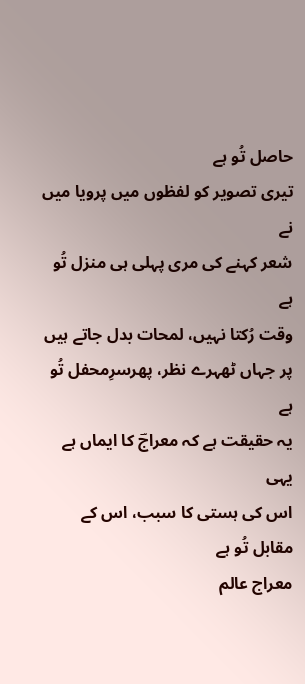حاصل تُو ہے
تیری تصویر کو لفظوں میں پرویا میں نے
شعر کہنے کی مری پہلی ہی منزل تُو ہے
وقت رُکتا نہیں، لمحات بدل جاتے ہیں
پر جہاں ٹھہرے نظر، پھرسرِمحفل تُو ہے
یہ حقیقت ہے کہ معراجؔ کا ایماں ہے یہی
اس کی ہستی کا سبب، اس کے مقابل تُو ہے
معراج عالم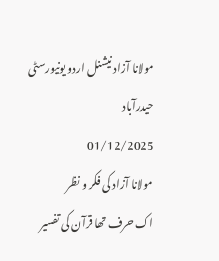مولانا آزاد نیشنل اردو یونیورسٹی حیدرآباد
01/12/2025
مولانا آزاد کی فکر و نظر
اک حرف تھا قرآن کی تفسیر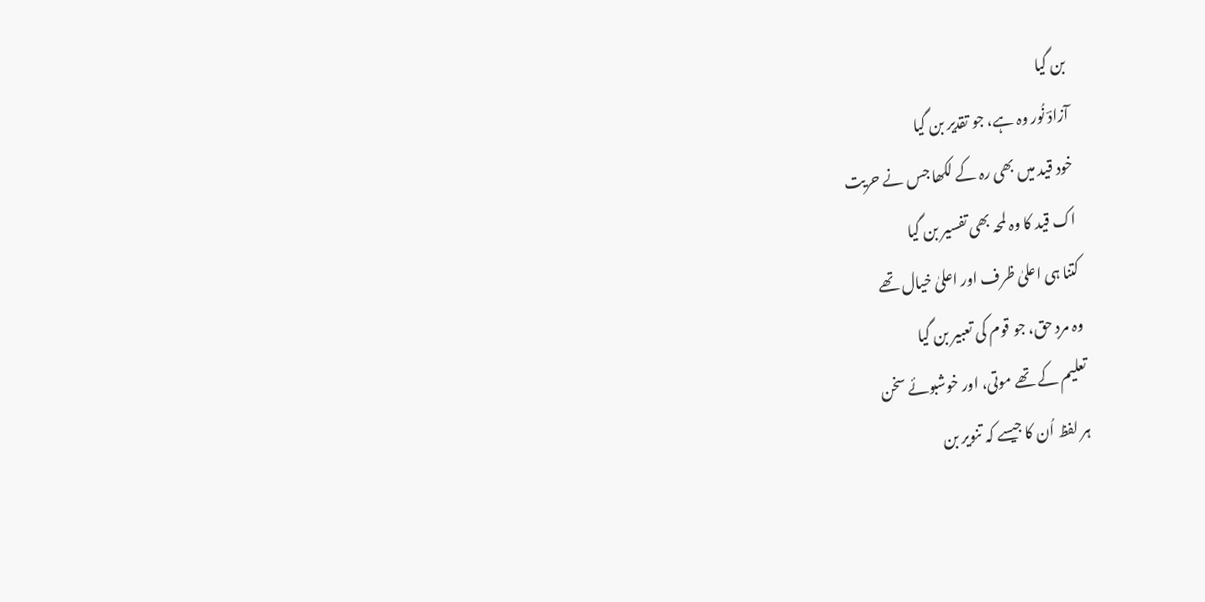بن گیا
آزادؔ نُور وہ ہے، جو تقدیر بن گیا
خود قید میں بھی رہ کے لکھا جس نے حریت
اک قید کا وہ لمحہ بھی تفسیر بن گیا
کتنا ہی اعلیٰ ظرف اور اعلیٰ خیال تھے
وہ مردِ حق، جو قوم کی تعبیر بن گیا
تعلیم کے تھے موتی، اور خوشبوئے سخن
ہر لفظ اُن کا جیسے کہ تنویر بن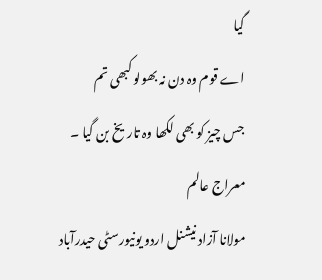گیا
اے قوم وہ دن نہ بھولو کبھی تم
جس چیز کو بھی لکھا وہ تاریخ بن گیا ۔
معراج عالم
مولانا آزاد نیشنل اردو یونیورسٹی حیدرآباد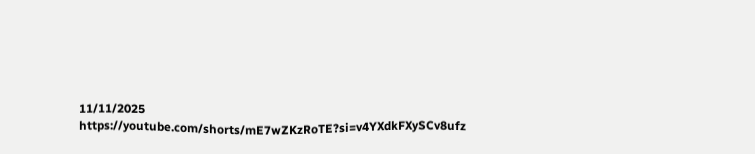11/11/2025
https://youtube.com/shorts/mE7wZKzRoTE?si=v4YXdkFXySCv8ufz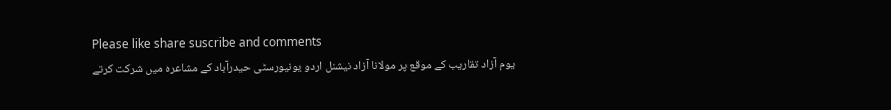Please like share suscribe and comments
یوم آزاد تقاریب کے موقع پر مولانا آزاد نیشنل اردو یونیورسٹی حیدرآباد کے مشاعرہ میں شرکت کرتے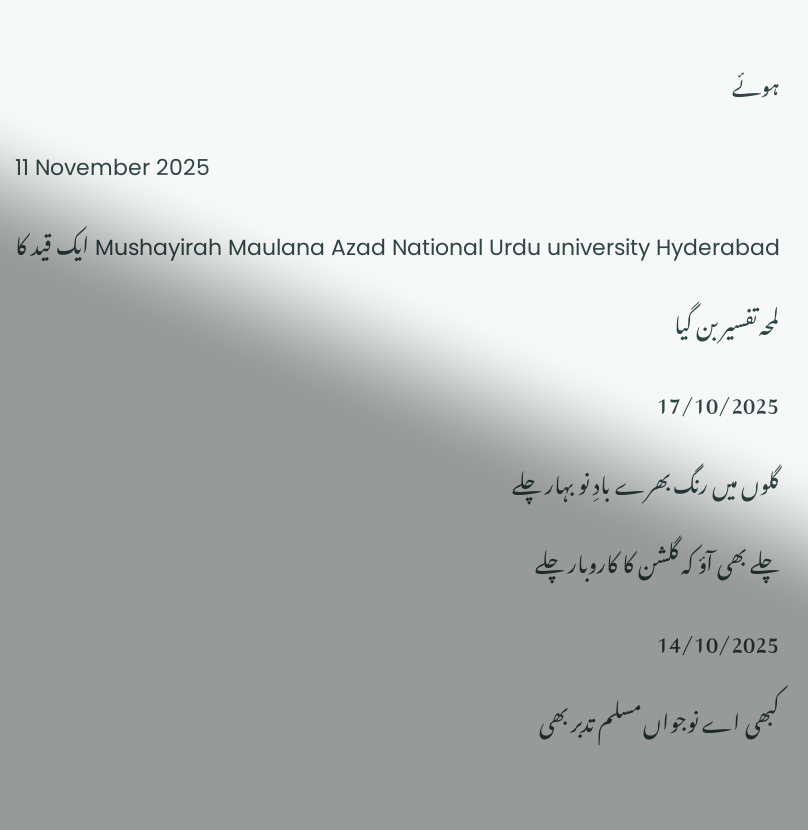ہوئے
11 November 2025
Mushayirah Maulana Azad National Urdu university Hyderabad ایک قید کا لمحہ تفسیر بن گیا
17/10/2025
گلوں میں رنگ بھرے بادِ نو بہار چلے
چلے بھی آؤ کہ گلشن کا کاروبار چلے
14/10/2025
کبھی اے نوجواں مسلم تدبر بھی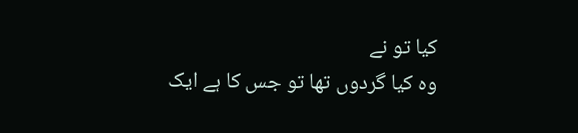کیا تو نے
وہ کیا گردوں تھا تو جس کا ہے ایک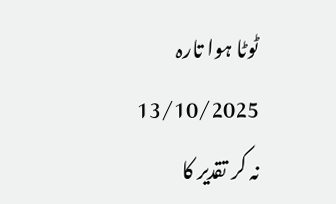ٹوٹا ہوا تارہ
13/10/2025
نہ کر تقدیر کا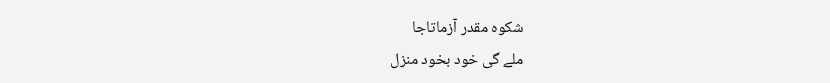شکوہ مقدر آزماتاجا
ملے گی خود بخود منزل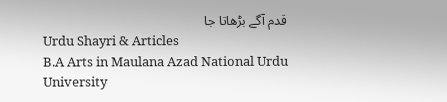قدم آگے بڑھاتا جا
Urdu Shayri & Articles
B.A Arts in Maulana Azad National Urdu University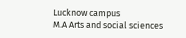Lucknow campus
M.A Arts and social sciences